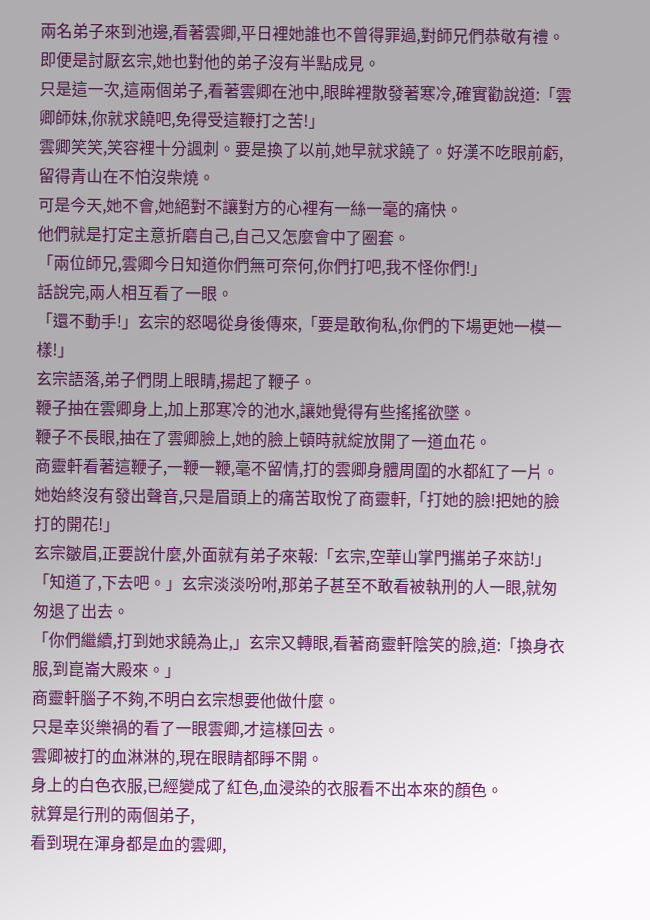兩名弟子來到池邊,看著雲卿,平日裡她誰也不曾得罪過,對師兄們恭敬有禮。即便是討厭玄宗,她也對他的弟子沒有半點成見。
只是這一次,這兩個弟子,看著雲卿在池中,眼眸裡散發著寒冷,確實勸說道:「雲卿師妹,你就求饒吧,免得受這鞭打之苦!」
雲卿笑笑,笑容裡十分諷刺。要是換了以前,她早就求饒了。好漢不吃眼前虧,留得青山在不怕沒柴燒。
可是今天,她不會,她絕對不讓對方的心裡有一絲一毫的痛快。
他們就是打定主意折磨自己,自己又怎麼會中了圈套。
「兩位師兄,雲卿今日知道你們無可奈何,你們打吧,我不怪你們!」
話說完,兩人相互看了一眼。
「還不動手!」玄宗的怒喝從身後傳來,「要是敢徇私,你們的下場更她一模一樣!」
玄宗語落,弟子們閉上眼睛,揚起了鞭子。
鞭子抽在雲卿身上,加上那寒冷的池水,讓她覺得有些搖搖欲墜。
鞭子不長眼,抽在了雲卿臉上,她的臉上頓時就綻放開了一道血花。
商靈軒看著這鞭子,一鞭一鞭,毫不留情,打的雲卿身體周圍的水都紅了一片。
她始終沒有發出聲音,只是眉頭上的痛苦取悅了商靈軒,「打她的臉!把她的臉打的開花!」
玄宗皺眉,正要說什麼,外面就有弟子來報:「玄宗,空華山掌門攜弟子來訪!」
「知道了,下去吧。」玄宗淡淡吩咐,那弟子甚至不敢看被執刑的人一眼,就匆匆退了出去。
「你們繼續,打到她求饒為止,」玄宗又轉眼,看著商靈軒陰笑的臉,道:「換身衣服,到崑崙大殿來。」
商靈軒腦子不夠,不明白玄宗想要他做什麼。
只是幸災樂禍的看了一眼雲卿,才這樣回去。
雲卿被打的血淋淋的,現在眼睛都睜不開。
身上的白色衣服,已經變成了紅色,血浸染的衣服看不出本來的顏色。
就算是行刑的兩個弟子,
看到現在渾身都是血的雲卿,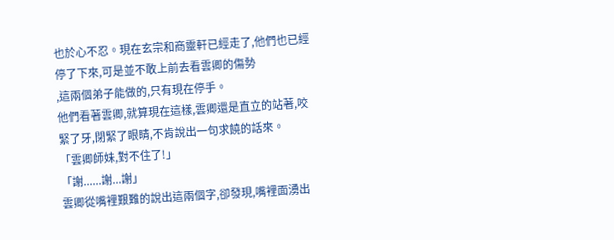也於心不忍。現在玄宗和商靈軒已經走了,他們也已經停了下來,可是並不敢上前去看雲卿的傷勢
,這兩個弟子能做的,只有現在停手。
他們看著雲卿,就算現在這樣,雲卿還是直立的站著,咬緊了牙,閉緊了眼睛,不肯說出一句求饒的話來。
「雲卿師妹,對不住了!」
「謝......謝...謝」
雲卿從嘴裡艱難的說出這兩個字,卻發現,嘴裡面湧出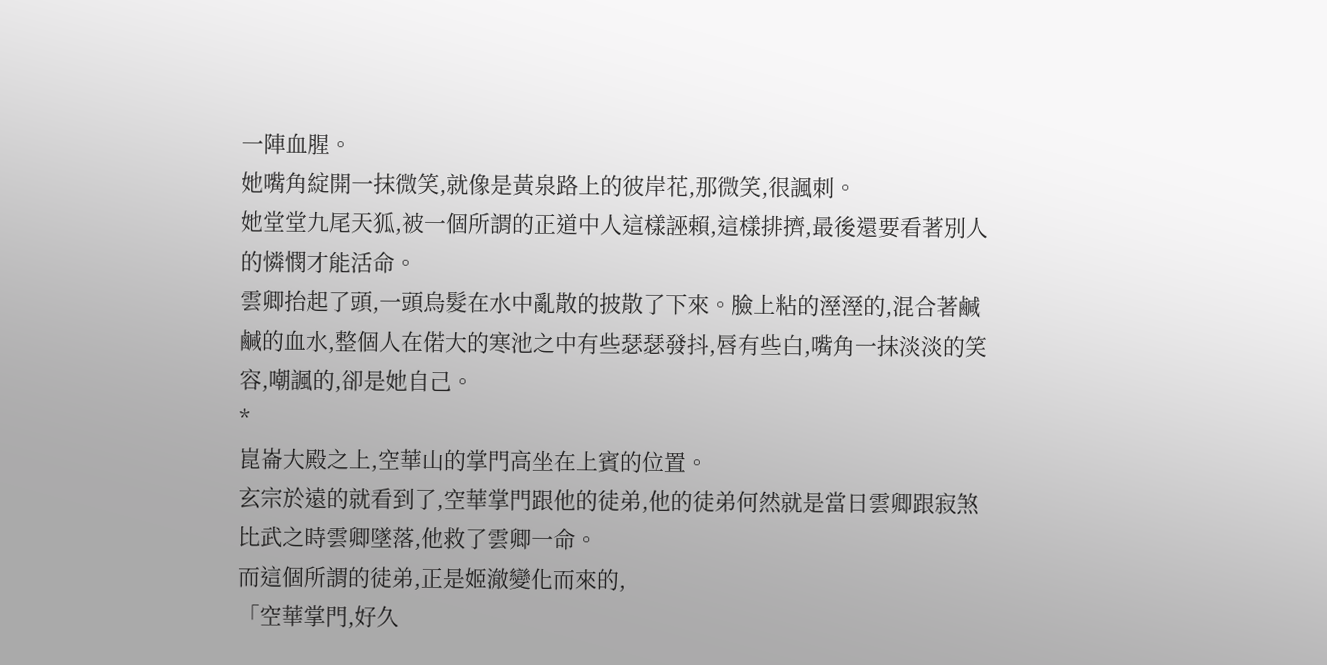一陣血腥。
她嘴角綻開一抹微笑,就像是黃泉路上的彼岸花,那微笑,很諷刺。
她堂堂九尾天狐,被一個所謂的正道中人這樣誣賴,這樣排擠,最後還要看著別人的憐憫才能活命。
雲卿抬起了頭,一頭烏髮在水中亂散的披散了下來。臉上粘的溼溼的,混合著鹹鹹的血水,整個人在偌大的寒池之中有些瑟瑟發抖,唇有些白,嘴角一抹淡淡的笑容,嘲諷的,卻是她自己。
*
崑崙大殿之上,空華山的掌門高坐在上賓的位置。
玄宗於遠的就看到了,空華掌門跟他的徒弟,他的徒弟何然就是當日雲卿跟寂煞比武之時雲卿墜落,他救了雲卿一命。
而這個所謂的徒弟,正是姬澈變化而來的,
「空華掌門,好久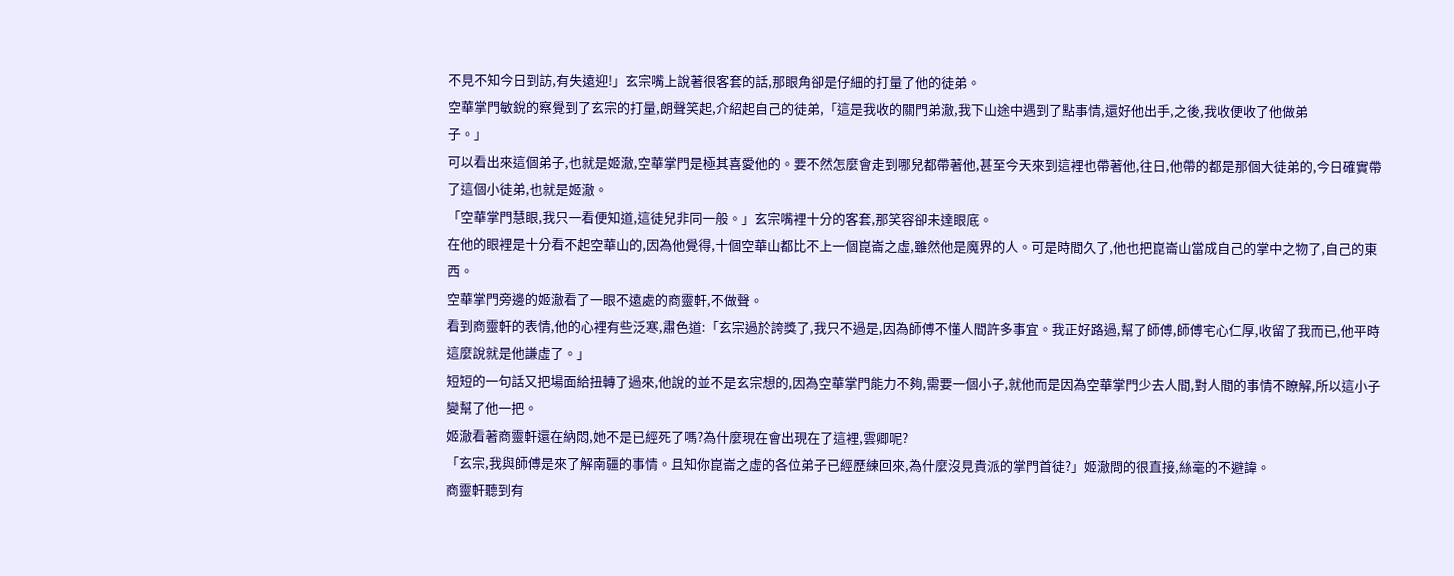不見不知今日到訪,有失遠迎!」玄宗嘴上說著很客套的話,那眼角卻是仔細的打量了他的徒弟。
空華掌門敏銳的察覺到了玄宗的打量,朗聲笑起,介紹起自己的徒弟,「這是我收的關門弟澈,我下山途中遇到了點事情,還好他出手,之後,我收便收了他做弟
子。」
可以看出來這個弟子,也就是姬澈,空華掌門是極其喜愛他的。要不然怎麼會走到哪兒都帶著他,甚至今天來到這裡也帶著他,往日,他帶的都是那個大徒弟的,今日確實帶了這個小徒弟,也就是姬澈。
「空華掌門慧眼,我只一看便知道,這徒兒非同一般。」玄宗嘴裡十分的客套,那笑容卻未達眼底。
在他的眼裡是十分看不起空華山的,因為他覺得,十個空華山都比不上一個崑崙之虛,雖然他是魔界的人。可是時間久了,他也把崑崙山當成自己的掌中之物了,自己的東西。
空華掌門旁邊的姬澈看了一眼不遠處的商靈軒,不做聲。
看到商靈軒的表情,他的心裡有些泛寒,肅色道:「玄宗過於誇獎了,我只不過是,因為師傅不懂人間許多事宜。我正好路過,幫了師傅,師傅宅心仁厚,收留了我而已,他平時這麼說就是他謙虛了。」
短短的一句話又把場面給扭轉了過來,他說的並不是玄宗想的,因為空華掌門能力不夠,需要一個小子,就他而是因為空華掌門少去人間,對人間的事情不瞭解,所以這小子變幫了他一把。
姬澈看著商靈軒還在納悶,她不是已經死了嗎?為什麼現在會出現在了這裡,雲卿呢?
「玄宗,我與師傅是來了解南疆的事情。且知你崑崙之虛的各位弟子已經歷練回來,為什麼沒見貴派的掌門首徒?」姬澈問的很直接,絲毫的不避諱。
商靈軒聽到有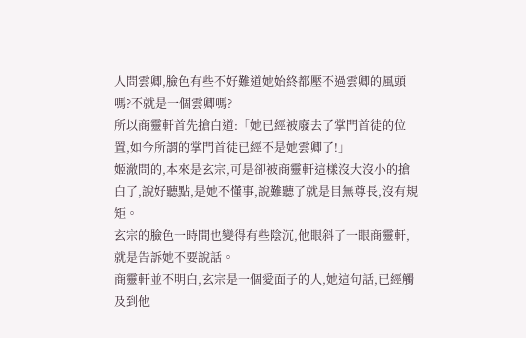人問雲卿,臉色有些不好難道她始終都壓不過雲卿的風頭嗎?不就是一個雲卿嗎?
所以商靈軒首先搶白道:「她已經被廢去了掌門首徒的位置,如今所謂的掌門首徒已經不是她雲卿了!」
姬澈問的,本來是玄宗,可是卻被商靈軒這樣沒大沒小的搶白了,說好聽點,是她不懂事,說難聽了就是目無尊長,沒有規矩。
玄宗的臉色一時間也變得有些陰沉,他眼斜了一眼商靈軒,就是告訴她不要說話。
商靈軒並不明白,玄宗是一個愛面子的人,她這句話,已經觸及到他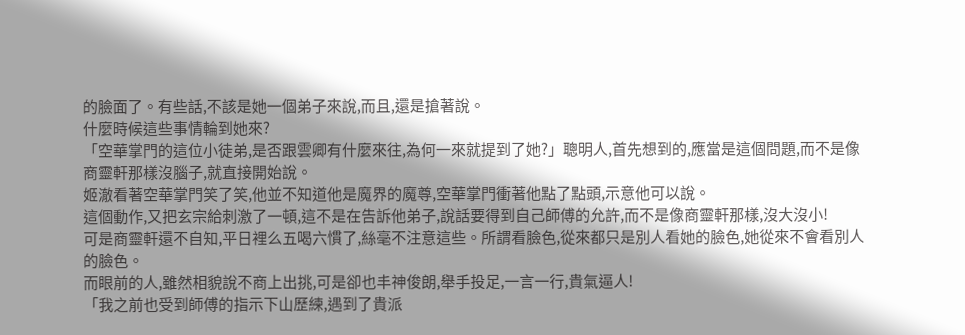的臉面了。有些話,不該是她一個弟子來說,而且,還是搶著說。
什麼時候這些事情輪到她來?
「空華掌門的這位小徒弟,是否跟雲卿有什麼來往,為何一來就提到了她?」聰明人,首先想到的,應當是這個問題,而不是像商靈軒那樣沒腦子,就直接開始說。
姬澈看著空華掌門笑了笑,他並不知道他是魔界的魔尊,空華掌門衝著他點了點頭,示意他可以說。
這個動作,又把玄宗給刺激了一頓,這不是在告訴他弟子,說話要得到自己師傅的允許,而不是像商靈軒那樣,沒大沒小!
可是商靈軒還不自知,平日裡么五喝六慣了,絲毫不注意這些。所謂看臉色,從來都只是別人看她的臉色,她從來不會看別人的臉色。
而眼前的人,雖然相貌說不商上出挑,可是卻也丰神俊朗,舉手投足,一言一行,貴氣逼人!
「我之前也受到師傅的指示下山歷練,遇到了貴派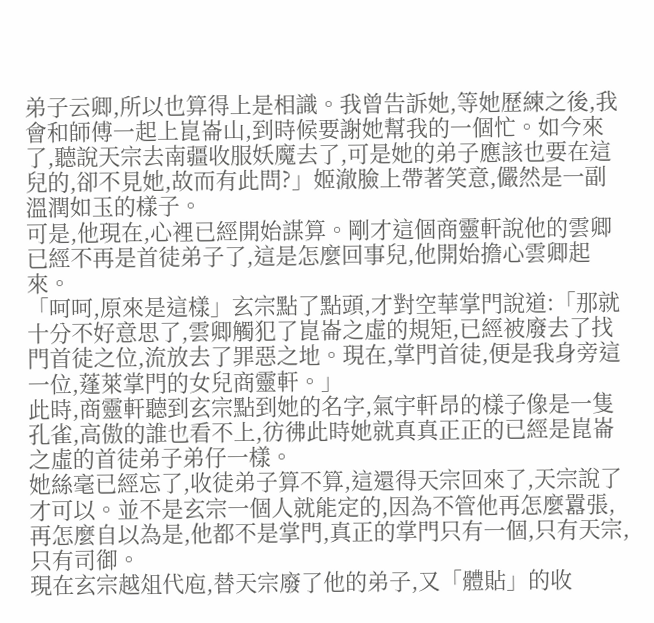弟子云卿,所以也算得上是相識。我曾告訴她,等她歷練之後,我會和師傅一起上崑崙山,到時候要謝她幫我的一個忙。如今來了,聽說天宗去南疆收服妖魔去了,可是她的弟子應該也要在這兒的,卻不見她,故而有此問?」姬澈臉上帶著笑意,儼然是一副溫潤如玉的樣子。
可是,他現在,心裡已經開始謀算。剛才這個商靈軒說他的雲卿已經不再是首徒弟子了,這是怎麼回事兒,他開始擔心雲卿起來。
「呵呵,原來是這樣」玄宗點了點頭,才對空華掌門說道:「那就十分不好意思了,雲卿觸犯了崑崙之虛的規矩,已經被廢去了找門首徒之位,流放去了罪惡之地。現在,掌門首徒,便是我身旁這一位,蓬萊掌門的女兒商靈軒。」
此時,商靈軒聽到玄宗點到她的名字,氣宇軒昂的樣子像是一隻孔雀,高傲的誰也看不上,彷彿此時她就真真正正的已經是崑崙之虛的首徒弟子弟仔一樣。
她絲毫已經忘了,收徒弟子算不算,這還得天宗回來了,天宗說了才可以。並不是玄宗一個人就能定的,因為不管他再怎麼囂張,再怎麼自以為是,他都不是掌門,真正的掌門只有一個,只有天宗,只有司御。
現在玄宗越俎代庖,替天宗廢了他的弟子,又「體貼」的收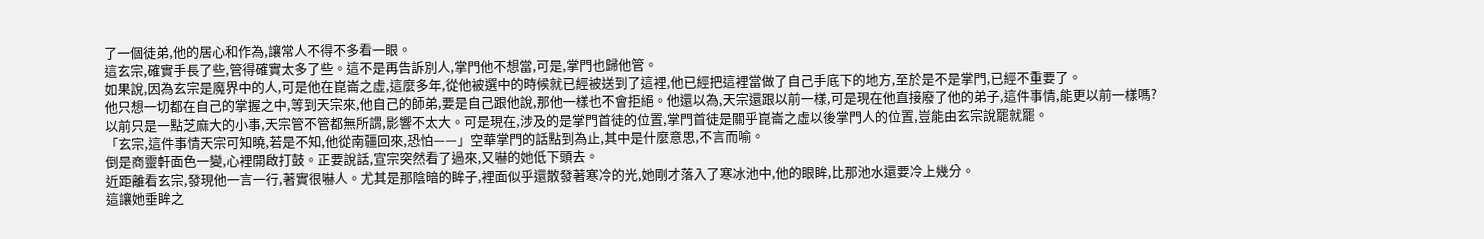了一個徒弟,他的居心和作為,讓常人不得不多看一眼。
這玄宗,確實手長了些,管得確實太多了些。這不是再告訴別人,掌門他不想當,可是,掌門也歸他管。
如果說,因為玄宗是魔界中的人,可是他在崑崙之虛,這麼多年,從他被選中的時候就已經被送到了這裡,他已經把這裡當做了自己手底下的地方,至於是不是掌門,已經不重要了。
他只想一切都在自己的掌握之中,等到天宗來,他自己的師弟,要是自己跟他說,那他一樣也不會拒絕。他還以為,天宗還跟以前一樣,可是現在他直接廢了他的弟子,這件事情,能更以前一樣嗎?
以前只是一點芝麻大的小事,天宗管不管都無所謂,影響不太大。可是現在,涉及的是掌門首徒的位置,掌門首徒是關乎崑崙之虛以後掌門人的位置,豈能由玄宗說罷就罷。
「玄宗,這件事情天宗可知曉,若是不知,他從南疆回來,恐怕——」空華掌門的話點到為止,其中是什麼意思,不言而喻。
倒是商靈軒面色一變,心裡開啟打鼓。正要說話,宣宗突然看了過來,又嚇的她低下頭去。
近距離看玄宗,發現他一言一行,著實很嚇人。尤其是那陰暗的眸子,裡面似乎還散發著寒冷的光,她剛才落入了寒冰池中,他的眼眸,比那池水還要冷上幾分。
這讓她垂眸之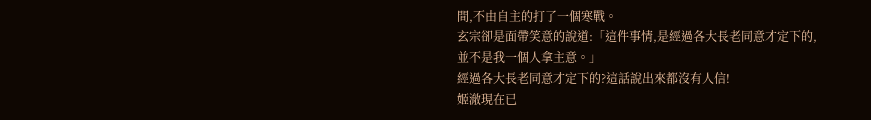間,不由自主的打了一個寒戰。
玄宗卻是面帶笑意的說道:「這件事情,是經過各大長老同意才定下的,並不是我一個人拿主意。」
經過各大長老同意才定下的?這話說出來都沒有人信!
姬澈現在已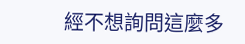經不想詢問這麼多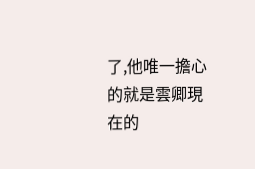了,他唯一擔心的就是雲卿現在的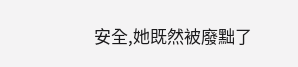安全,她既然被廢黜了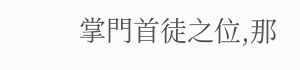掌門首徒之位,那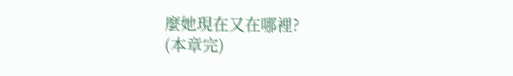麼她現在又在哪裡?
(本章完)